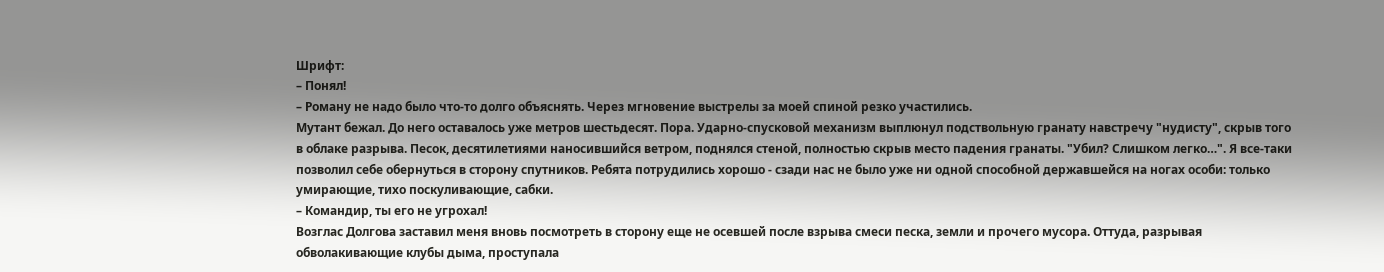Шрифт:
– Понял!
– Роману не надо было что-то долго объяснять. Через мгновение выстрелы за моей спиной резко участились.
Мутант бежал. До него оставалось уже метров шестьдесят. Пора. Ударно-спусковой механизм выплюнул подствольную гранату навстречу "нудисту", скрыв того в облаке разрыва. Песок, десятилетиями наносившийся ветром, поднялся стеной, полностью скрыв место падения гранаты. "Убил? Слишком легко…". Я все-таки позволил себе обернуться в сторону спутников. Ребята потрудились хорошо - сзади нас не было уже ни одной способной державшейся на ногах особи: только умирающие, тихо поскуливающие, сабки.
– Командир, ты его не угрохал!
Возглас Долгова заставил меня вновь посмотреть в сторону еще не осевшей после взрыва смеси песка, земли и прочего мусора. Оттуда, разрывая обволакивающие клубы дыма, проступала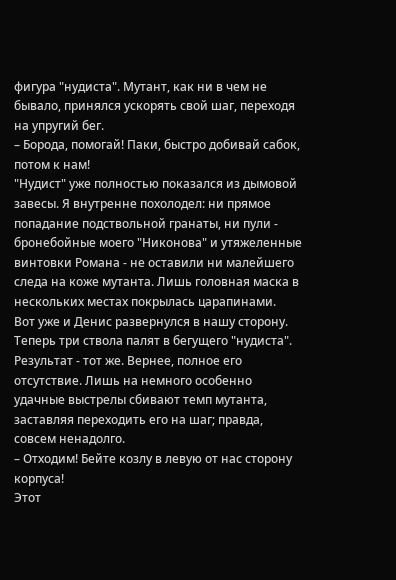фигура "нудиста". Мутант, как ни в чем не бывало, принялся ускорять свой шаг, переходя на упругий бег.
– Борода, помогай! Паки, быстро добивай сабок, потом к нам!
"Нудист" уже полностью показался из дымовой завесы. Я внутренне похолодел: ни прямое попадание подствольной гранаты, ни пули - бронебойные моего "Никонова" и утяжеленные винтовки Романа - не оставили ни малейшего следа на коже мутанта. Лишь головная маска в нескольких местах покрылась царапинами.
Вот уже и Денис развернулся в нашу сторону. Теперь три ствола палят в бегущего "нудиста". Результат - тот же. Вернее, полное его отсутствие. Лишь на немного особенно удачные выстрелы сбивают темп мутанта, заставляя переходить его на шаг; правда, совсем ненадолго.
– Отходим! Бейте козлу в левую от нас сторону корпуса!
Этот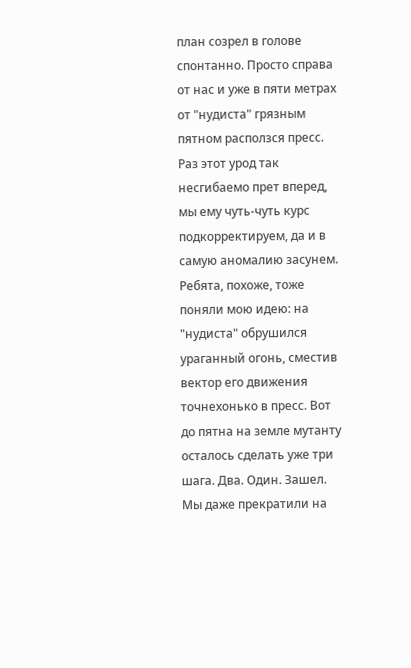план созрел в голове спонтанно. Просто справа от нас и уже в пяти метрах от "нудиста" грязным пятном расползся пресс. Раз этот урод так несгибаемо прет вперед, мы ему чуть-чуть курс подкорректируем, да и в самую аномалию засунем. Ребята, похоже, тоже поняли мою идею: на "нудиста" обрушился ураганный огонь, сместив вектор его движения точнехонько в пресс. Вот до пятна на земле мутанту осталось сделать уже три шага. Два. Один. Зашел.
Мы даже прекратили на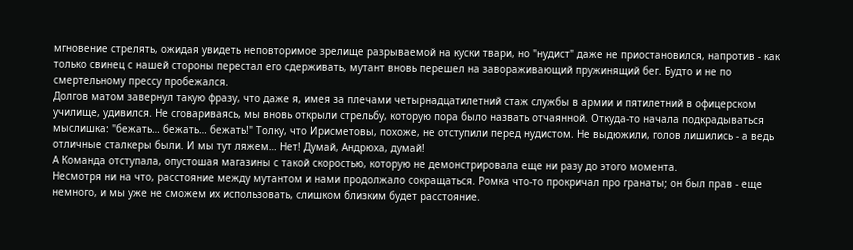мгновение стрелять, ожидая увидеть неповторимое зрелище разрываемой на куски твари, но "нудист" даже не приостановился, напротив - как только свинец с нашей стороны перестал его сдерживать, мутант вновь перешел на завораживающий пружинящий бег. Будто и не по смертельному прессу пробежался.
Долгов матом завернул такую фразу, что даже я, имея за плечами четырнадцатилетний стаж службы в армии и пятилетний в офицерском училище, удивился. Не сговариваясь, мы вновь открыли стрельбу, которую пора было назвать отчаянной. Откуда-то начала подкрадываться мыслишка: "бежать… бежать… бежать!" Толку, что Ирисметовы, похоже, не отступили перед нудистом. Не выдюжили, голов лишились - а ведь отличные сталкеры были. И мы тут ляжем… Нет! Думай, Андрюха, думай!
А Команда отступала, опустошая магазины с такой скоростью, которую не демонстрировала еще ни разу до этого момента.
Несмотря ни на что, расстояние между мутантом и нами продолжало сокращаться. Ромка что-то прокричал про гранаты; он был прав - еще немного, и мы уже не сможем их использовать, слишком близким будет расстояние.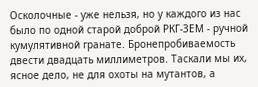Осколочные - уже нельзя, но у каждого из нас было по одной старой доброй РКГ-3ЕМ - ручной кумулятивной гранате. Бронепробиваемость двести двадцать миллиметров. Таскали мы их, ясное дело, не для охоты на мутантов, а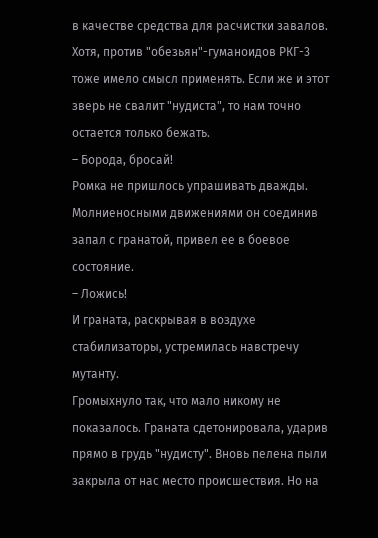в качестве средства для расчистки завалов. Хотя, против "обезьян"-гуманоидов РКГ-3 тоже имело смысл применять. Если же и этот зверь не свалит "нудиста", то нам точно остается только бежать.
– Борода, бросай!
Ромка не пришлось упрашивать дважды. Молниеносными движениями он соединив запал с гранатой, привел ее в боевое состояние.
– Ложись!
И граната, раскрывая в воздухе стабилизаторы, устремилась навстречу мутанту.
Громыхнуло так, что мало никому не показалось. Граната сдетонировала, ударив прямо в грудь "нудисту". Вновь пелена пыли закрыла от нас место происшествия. Но на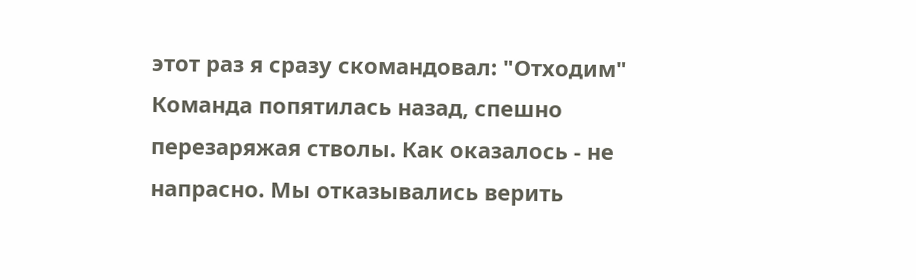этот раз я сразу скомандовал: "Отходим"
Команда попятилась назад, спешно перезаряжая стволы. Как оказалось - не напрасно. Мы отказывались верить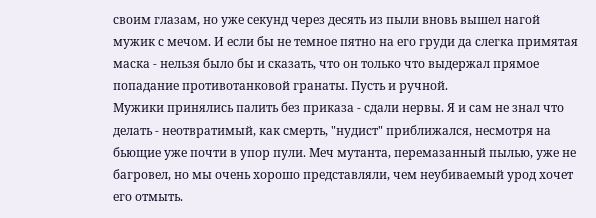своим глазам, но уже секунд через десять из пыли вновь вышел нагой мужик с мечом. И если бы не темное пятно на его груди да слегка примятая маска - нельзя было бы и сказать, что он только что выдержал прямое попадание противотанковой гранаты. Пусть и ручной.
Мужики принялись палить без приказа - сдали нервы. Я и сам не знал что делать - неотвратимый, как смерть, "нудист" приближался, несмотря на бьющие уже почти в упор пули. Меч мутанта, перемазанный пылью, уже не багровел, но мы очень хорошо представляли, чем неубиваемый урод хочет его отмыть.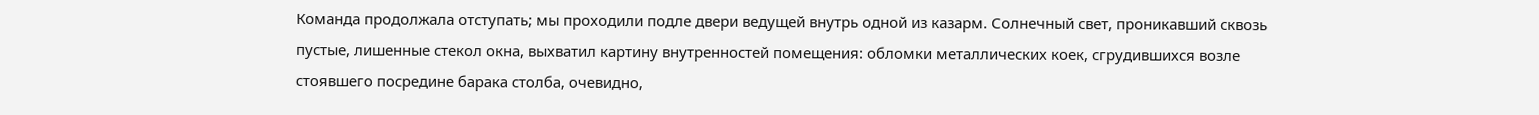Команда продолжала отступать; мы проходили подле двери ведущей внутрь одной из казарм. Солнечный свет, проникавший сквозь пустые, лишенные стекол окна, выхватил картину внутренностей помещения: обломки металлических коек, сгрудившихся возле стоявшего посредине барака столба, очевидно,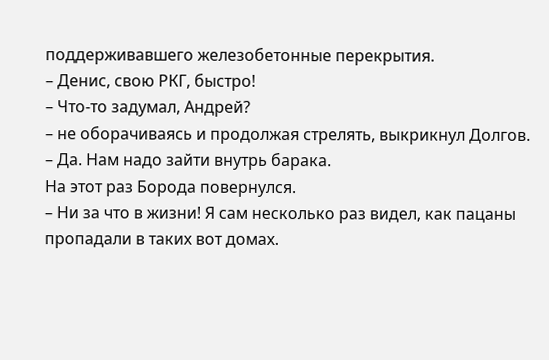поддерживавшего железобетонные перекрытия.
– Денис, свою РКГ, быстро!
– Что-то задумал, Андрей?
– не оборачиваясь и продолжая стрелять, выкрикнул Долгов.
– Да. Нам надо зайти внутрь барака.
На этот раз Борода повернулся.
– Ни за что в жизни! Я сам несколько раз видел, как пацаны пропадали в таких вот домах.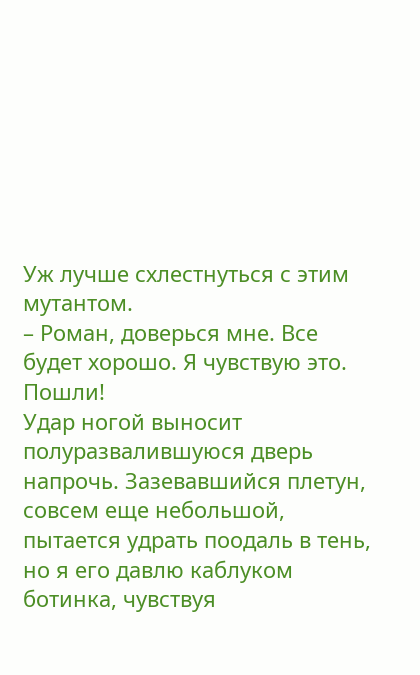Уж лучше схлестнуться с этим мутантом.
– Роман, доверься мне. Все будет хорошо. Я чувствую это. Пошли!
Удар ногой выносит полуразвалившуюся дверь напрочь. Зазевавшийся плетун, совсем еще небольшой, пытается удрать поодаль в тень, но я его давлю каблуком ботинка, чувствуя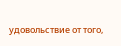удовольствие от того,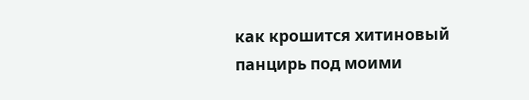как крошится хитиновый панцирь под моими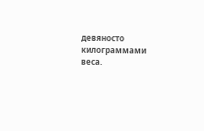девяносто килограммами веса.